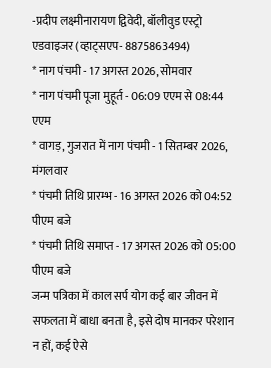-प्रदीप लक्ष्मीनारायण द्विवेदी, बॉलीवुड एस्ट्रो एडवाइजर (व्हाट्सएप- 8875863494)
* नाग पंचमी - 17 अगस्त 2026, सोमवार
* नाग पंचमी पूजा मुहूर्त - 06:09 एएम से 08:44 एएम
* वागड़, गुजरात में नाग पंचमी - 1 सितम्बर 2026, मंगलवार
* पंचमी तिथि प्रारम्भ - 16 अगस्त 2026 को 04:52 पीएम बजे
* पंचमी तिथि समाप्त - 17 अगस्त 2026 को 05:00 पीएम बजे
जन्म पत्रिका में काल सर्प योग कई बार जीवन में सफलता में बाधा बनता है, इसे दोष मानकर परेशान न हों, कई ऐसे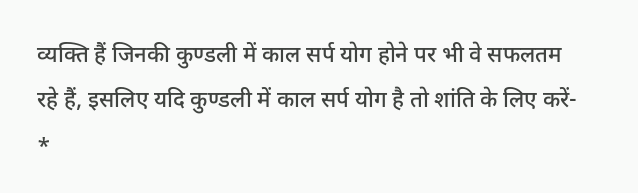व्यक्ति हैं जिनकी कुण्डली में काल सर्प योग होने पर भी वे सफलतम रहे हैं, इसलिए यदि कुण्डली में काल सर्प योग है तो शांति के लिए करें-
*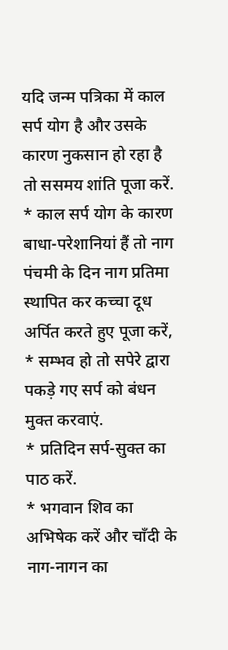यदि जन्म पत्रिका में काल सर्प योग है और उसके कारण नुकसान हो रहा है तो ससमय शांति पूजा करें.
* काल सर्प योग के कारण बाधा-परेशानियां हैं तो नाग पंचमी के दिन नाग प्रतिमा स्थापित कर कच्चा दूध अर्पित करते हुए पूजा करें,
* सम्भव हो तो सपेरे द्वारा पकड़े गए सर्प को बंधन मुक्त करवाएं.
* प्रतिदिन सर्प-सुक्त का पाठ करें.
* भगवान शिव का अभिषेक करें और चाँदी के नाग-नागन का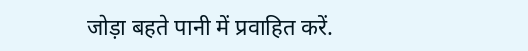जोड़ा बहते पानी में प्रवाहित करें.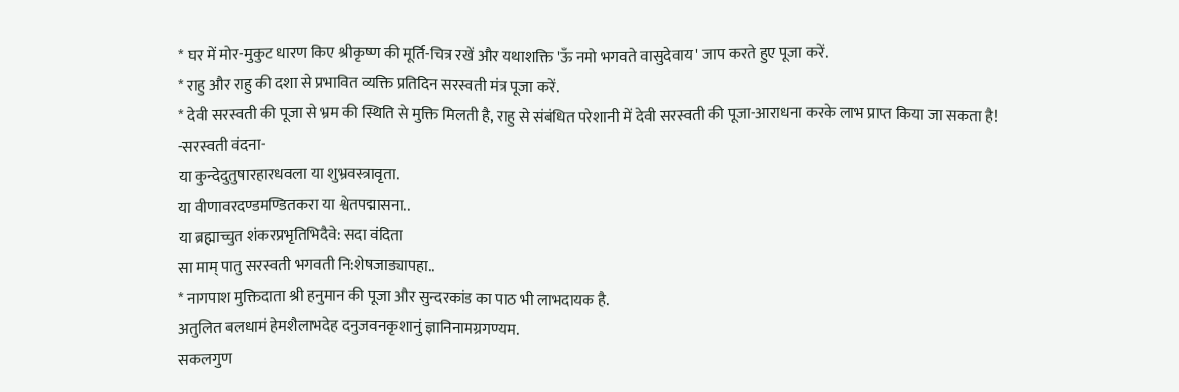* घर में मोर-मुकुट धारण किए श्रीकृष्ण की मूर्ति-चित्र रखें और यथाशक्ति 'ऊँ नमो भगवते वासुदेवाय' जाप करते हुए पूजा करें.
* राहु और राहु की दशा से प्रभावित व्यक्ति प्रतिदिन सरस्वती मंत्र पूजा करें.
* देवी सरस्वती की पूजा से भ्रम की स्थिति से मुक्ति मिलती है, राहु से संबंधित परेशानी में देवी सरस्वती की पूजा-आराधना करके लाभ प्राप्त किया जा सकता है!
-सरस्वती वंदना-
या कुन्देदुतुषारहारधवला या शुभ्रवस्त्रावृता.
या वीणावरदण्डमण्डितकरा या श्वेतपद्मासना..
या ब्रह्माच्चुत शंकरप्रभृतिभिदैवे: सदा वंदिता
सा माम् पातु सरस्वती भगवती नि:शेषजाड्यापहा..
* नागपाश मुक्तिदाता श्री हनुमान की पूजा और सुन्दरकांड का पाठ भी लाभदायक है.
अतुलित बलधामं हेमशैलाभदेह दनुजवनकृशानुं ज्ञानिनामग्रगण्यम.
सकलगुण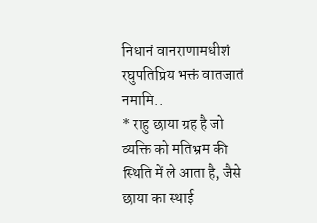निधानं वानराणामधीशं रघुपतिप्रिय भक्तं वातजातं नमामि..
* राहु छाया ग्रह है जो व्यक्ति को मतिभ्रम की स्थिति में ले आता है, जैसे छाया का स्थाई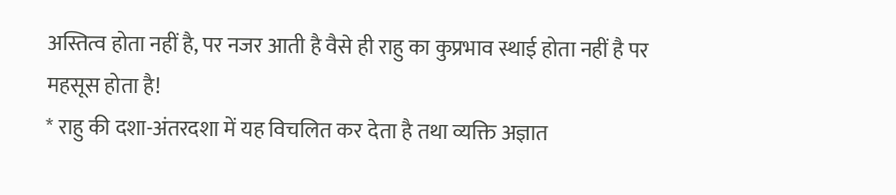अस्तित्व होता नहीं है, पर नजर आती है वैसे ही राहु का कुप्रभाव स्थाई होता नहीं है पर महसूस होता है!
* राहु की दशा-अंतरदशा में यह विचलित कर देता है तथा व्यक्ति अज्ञात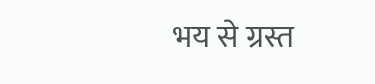भय से ग्रस्त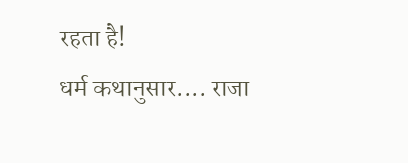रहता है!
धर्म कथानुसार.... राजा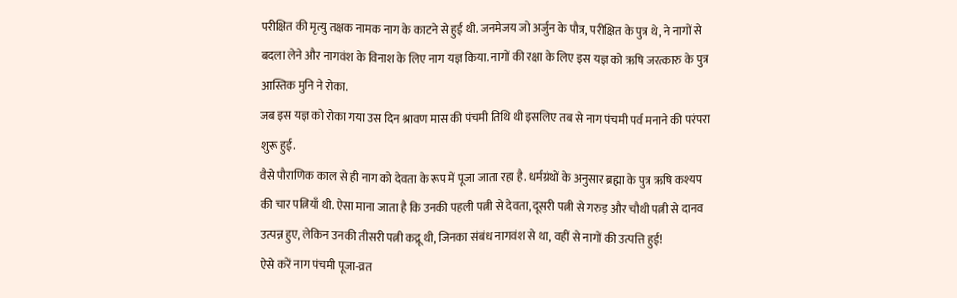परीक्षित की मृत्यु तक्षक नामक नाग के काटने से हुई थी. जनमेजय जो अर्जुन के पौत्र, परीक्षित के पुत्र थे, ने नागों से बदला लेने और नागवंश के विनाश के लिए नाग यज्ञ किया. नागों की रक्षा के लिए इस यज्ञ को ऋषि जरत्कारु के पुत्र आस्तिक मुनि ने रोका.
जब इस यज्ञ को रोका गया उस दिन श्रावण मास की पंचमी तिथि थी इसलिए तब से नाग पंचमी पर्व मनाने की परंपरा शुरू हुई.
वैसे पौराणिक काल से ही नाग को देवता के रूप में पूजा जाता रहा है. धर्मग्रंथों के अनुसार ब्रह्मा के पुत्र ऋषि कश्यप की चार पत्नियाँ थी. ऐसा माना जाता है कि उनकी पहली पत्नी से देवता, दूसरी पत्नी से गरुड़ और चौथी पत्नी से दानव उत्पन्न हुए, लेकिन उनकी तीसरी पत्नी कद्रू थी, जिनका संबंध नागवंश से था, वहीं से नागों की उत्पत्ति हुई!
ऐसे करें नाग पंचमी पूजा-व्रत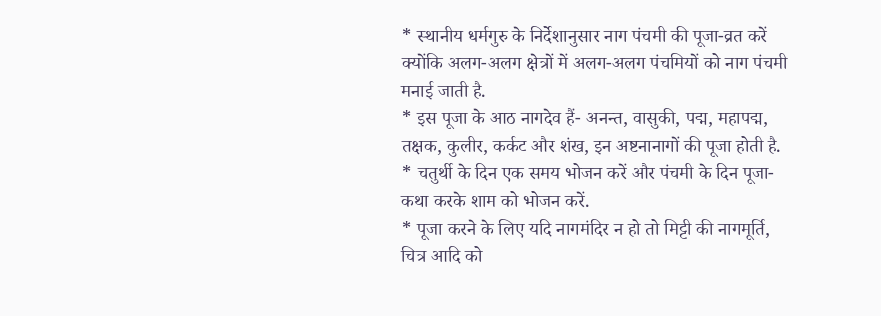* स्थानीय धर्मगुरु के निर्देशानुसार नाग पंचमी की पूजा-व्रत करें क्योंकि अलग-अलग क्षेत्रों में अलग-अलग पंचमियों को नाग पंचमी मनाई जाती है.
* इस पूजा के आठ नागदेव हैं- अनन्त, वासुकी, पद्म, महापद्म, तक्षक, कुलीर, कर्कट और शंख, इन अष्टनानागों की पूजा होती है.
* चतुर्थी के दिन एक समय भोजन करें और पंचमी के दिन पूजा-कथा करके शाम को भोजन करें.
* पूजा करने के लिए यदि नागमंदिर न हो तो मिट्टी की नागमूर्ति, चित्र आदि को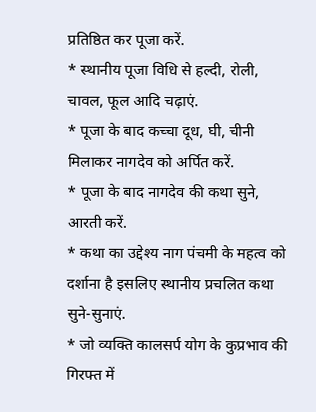प्रतिष्ठित कर पूजा करें.
* स्थानीय पूजा विधि से हल्दी, रोली, चावल, फूल आदि चढ़ाएं.
* पूजा के बाद कच्चा दूध, घी, चीनी मिलाकर नागदेव को अर्पित करें.
* पूजा के बाद नागदेव की कथा सुने, आरती करें.
* कथा का उद्देश्य नाग पंचमी के महत्व को दर्शाना है इसलिए स्थानीय प्रचलित कथा सुने-सुनाएं.
* जो व्यक्ति कालसर्प योग के कुप्रभाव की गिरफ्त में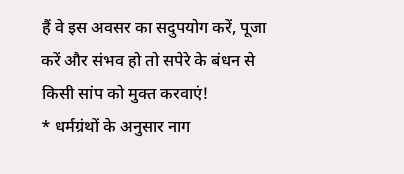हैं वे इस अवसर का सदुपयोग करें, पूजा करें और संभव हो तो सपेरे के बंधन से किसी सांप को मुक्त करवाएं!
* धर्मग्रंथों के अनुसार नाग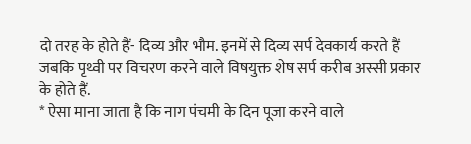दो तरह के होते हैं- दिव्य और भौम. इनमें से दिव्य सर्प देवकार्य करते हैं जबकि पृथ्वी पर विचरण करने वाले विषयुक्त शेष सर्प करीब अस्सी प्रकार के होते हैं.
* ऐसा माना जाता है कि नाग पंचमी के दिन पूजा करने वाले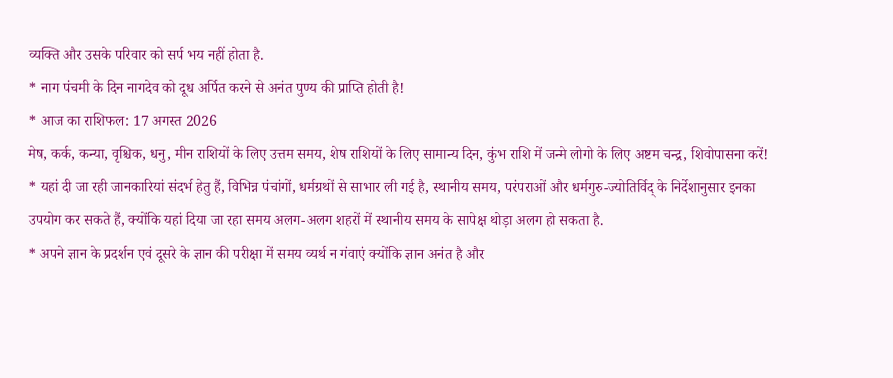व्यक्ति और उसके परिवार को सर्प भय नहीं होता है.
* नाग पंचमी के दिन नागदेव को दूध अर्पित करने से अनंत पुण्य की प्राप्ति होती है!
* आज का राशिफल: 17 अगस्त 2026
मेष, कर्क, कन्या, वृश्चिक, धनु, मीन राशियों के लिए उत्तम समय, शेष राशियों के लिए सामान्य दिन, कुंभ राशि में जन्मे लोगो के लिए अष्टम चन्द्र, शिवोपासना करें!
* यहां दी जा रही जानकारियां संदर्भ हेतु हैं, विभिन्न पंचांगों, धर्मग्रथों से साभार ली गई है, स्थानीय समय, परंपराओं और धर्मगुरु-ज्योतिर्विद् के निर्देशानुसार इनका उपयोग कर सकते हैं, क्योंकि यहां दिया जा रहा समय अलग-अलग शहरों में स्थानीय समय के सापेक्ष थोड़ा अलग हो सकता है.
* अपने ज्ञान के प्रदर्शन एवं दूसरे के ज्ञान की परीक्षा में समय व्यर्थ न गंवाएं क्योंकि ज्ञान अनंत है और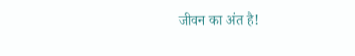जीवन का अंत है!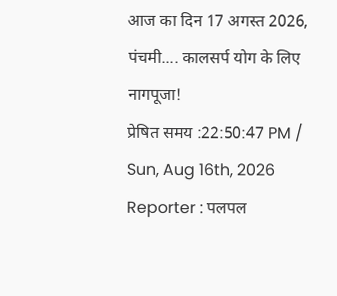आज का दिन 17 अगस्त 2026, पंचमी.... कालसर्प योग के लिए नागपूजा!
प्रेषित समय :22:50:47 PM / Sun, Aug 16th, 2026
Reporter : पलपल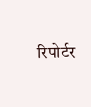रिपोर्टर